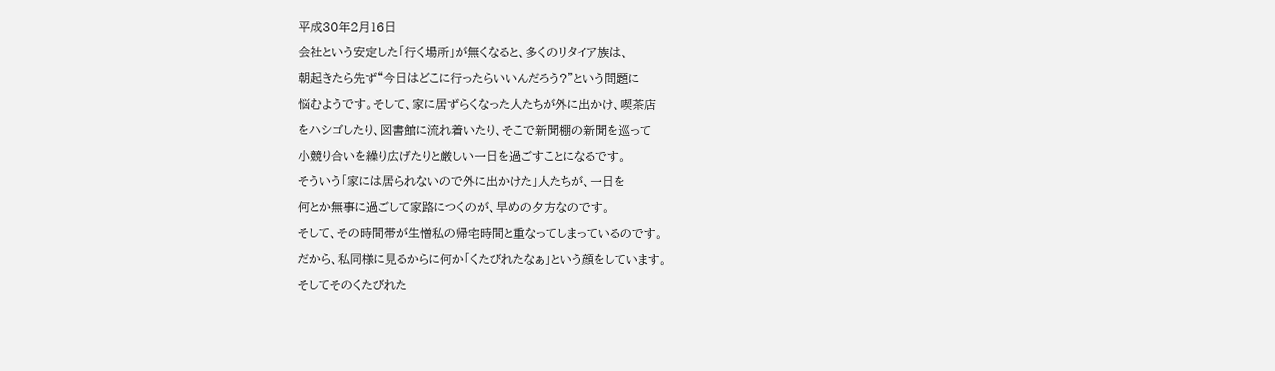平成30年2月16日
会社という安定した「行く場所」が無くなると、多くのリタイア族は、
朝起きたら先ず“今日はどこに行ったらいいんだろう?”という問題に
悩むようです。そして、家に居ずらくなった人たちが外に出かけ、喫茶店
をハシゴしたり、図書館に流れ着いたり、そこで新聞棚の新聞を巡って
小競り合いを繰り広げたりと厳しい一日を過ごすことになるです。
そういう「家には居られないので外に出かけた」人たちが、一日を
何とか無事に過ごして家路につくのが、早めの夕方なのです。
そして、その時間帯が生憎私の帰宅時間と重なってしまっているのです。
だから、私同様に見るからに何か「くたびれたなぁ」という顔をしています。
そしてそのくたびれた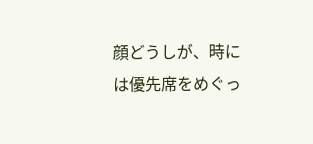顔どうしが、時には優先席をめぐっ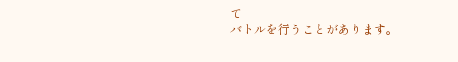て
バトルを行うことがあります。